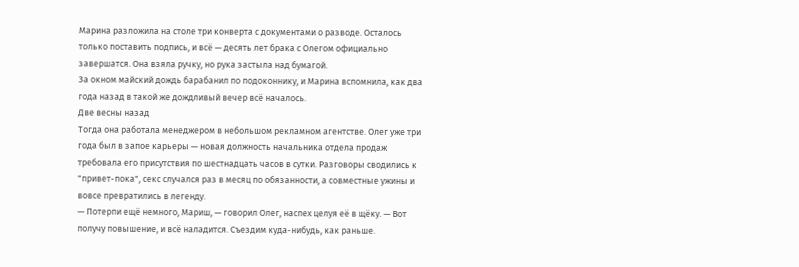Марина разложила на столе три конверта с документами о разводе. Осталось только поставить подпись, и всё — десять лет брака с Олегом официально завершатся. Она взяла ручку, но рука застыла над бумагой.
За окном майский дождь барабанил по подоконнику, и Марина вспомнила, как два года назад в такой же дождливый вечер всё началось.
Две весны назад
Тогда она работала менеджером в небольшом рекламном агентстве. Олег уже три года был в запое карьеры — новая должность начальника отдела продаж требовала его присутствия по шестнадцать часов в сутки. Разговоры сводились к "привет-пока", секс случался раз в месяц по обязанности, а совместные ужины и вовсе превратились в легенду.
— Потерпи ещё немного, Мариш, — говорил Олег, наспех целуя её в щёку. — Вот получу повышение, и всё наладится. Съездим куда-нибудь, как раньше.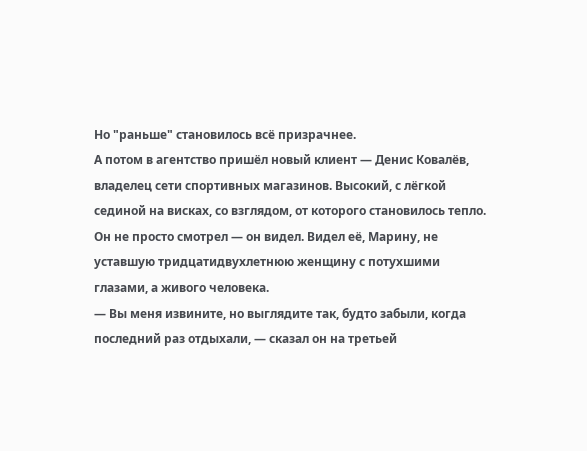Но "раньше" становилось всё призрачнее.
А потом в агентство пришёл новый клиент — Денис Ковалёв, владелец сети спортивных магазинов. Высокий, с лёгкой сединой на висках, со взглядом, от которого становилось тепло. Он не просто смотрел — он видел. Видел её, Марину, не уставшую тридцатидвухлетнюю женщину с потухшими глазами, а живого человека.
— Вы меня извините, но выглядите так, будто забыли, когда последний раз отдыхали, — сказал он на третьей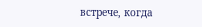встрече, когда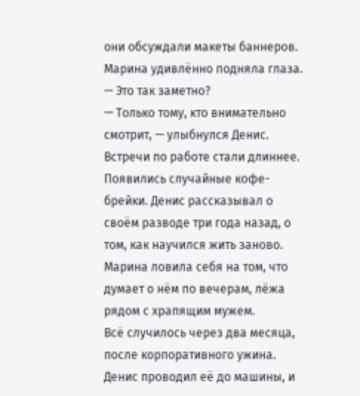они обсуждали макеты баннеров.
Марина удивлённо подняла глаза.
— Это так заметно?
— Только тому, кто внимательно смотрит, — улыбнулся Денис.
Встречи по работе стали длиннее. Появились случайные кофе-брейки. Денис рассказывал о своём разводе три года назад, о том, как научился жить заново. Марина ловила себя на том, что думает о нём по вечерам, лёжа рядом с храпящим мужем.
Всё случилось через два месяца, после корпоративного ужина. Денис проводил её до машины, и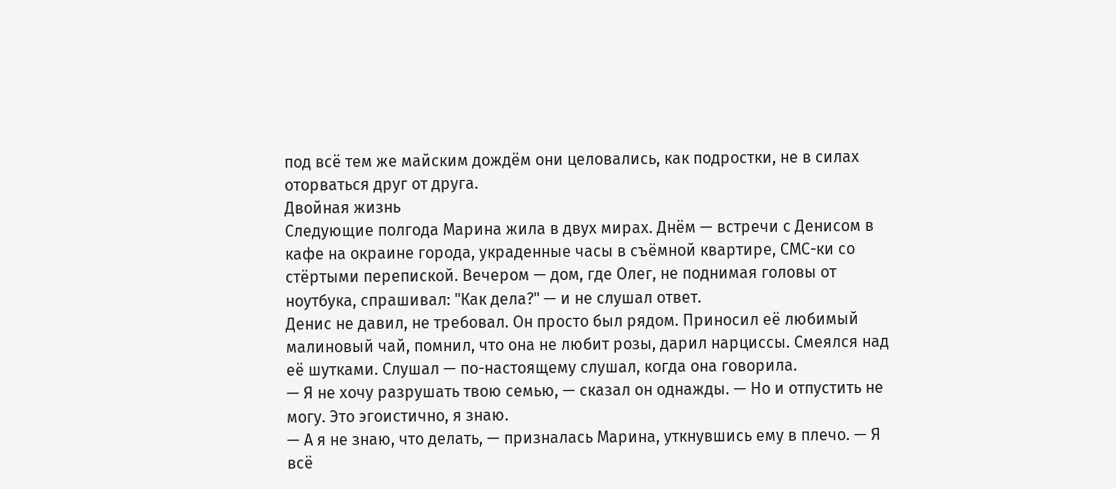под всё тем же майским дождём они целовались, как подростки, не в силах оторваться друг от друга.
Двойная жизнь
Следующие полгода Марина жила в двух мирах. Днём — встречи с Денисом в кафе на окраине города, украденные часы в съёмной квартире, СМС-ки со стёртыми перепиской. Вечером — дом, где Олег, не поднимая головы от ноутбука, спрашивал: "Как дела?" — и не слушал ответ.
Денис не давил, не требовал. Он просто был рядом. Приносил её любимый малиновый чай, помнил, что она не любит розы, дарил нарциссы. Смеялся над её шутками. Слушал — по-настоящему слушал, когда она говорила.
— Я не хочу разрушать твою семью, — сказал он однажды. — Но и отпустить не могу. Это эгоистично, я знаю.
— А я не знаю, что делать, — призналась Марина, уткнувшись ему в плечо. — Я всё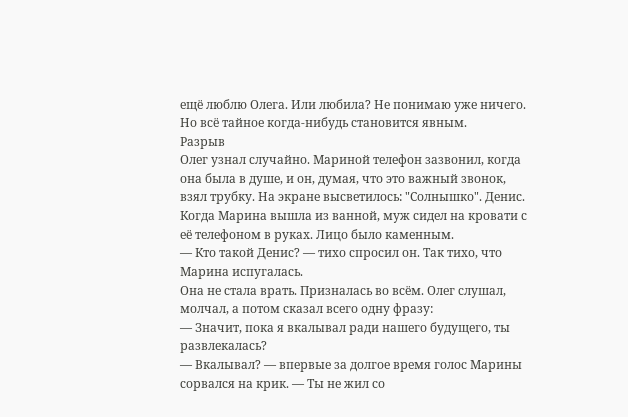ещё люблю Олега. Или любила? Не понимаю уже ничего.
Но всё тайное когда-нибудь становится явным.
Разрыв
Олег узнал случайно. Мариной телефон зазвонил, когда она была в душе, и он, думая, что это важный звонок, взял трубку. На экране высветилось: "Солнышко". Денис.
Когда Марина вышла из ванной, муж сидел на кровати с её телефоном в руках. Лицо было каменным.
— Кто такой Денис? — тихо спросил он. Так тихо, что Марина испугалась.
Она не стала врать. Призналась во всём. Олег слушал, молчал, а потом сказал всего одну фразу:
— Значит, пока я вкалывал ради нашего будущего, ты развлекалась?
— Вкалывал? — впервые за долгое время голос Марины сорвался на крик. — Ты не жил со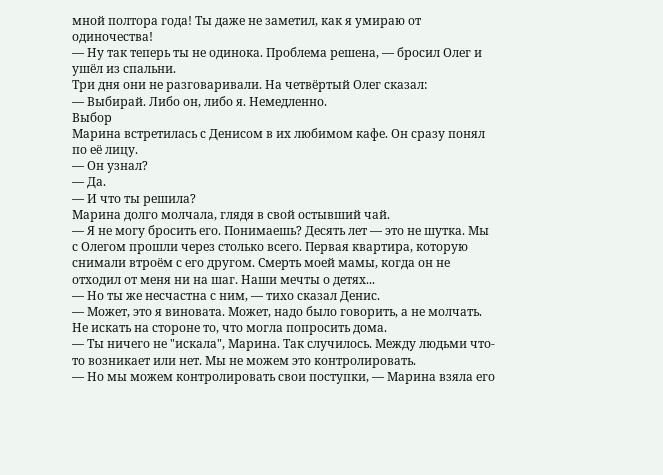мной полтора года! Ты даже не заметил, как я умираю от одиночества!
— Ну так теперь ты не одинока. Проблема решена, — бросил Олег и ушёл из спальни.
Три дня они не разговаривали. На четвёртый Олег сказал:
— Выбирай. Либо он, либо я. Немедленно.
Выбор
Марина встретилась с Денисом в их любимом кафе. Он сразу понял по её лицу.
— Он узнал?
— Да.
— И что ты решила?
Марина долго молчала, глядя в свой остывший чай.
— Я не могу бросить его. Понимаешь? Десять лет — это не шутка. Мы с Олегом прошли через столько всего. Первая квартира, которую снимали втроём с его другом. Смерть моей мамы, когда он не отходил от меня ни на шаг. Наши мечты о детях...
— Но ты же несчастна с ним, — тихо сказал Денис.
— Может, это я виновата. Может, надо было говорить, а не молчать. Не искать на стороне то, что могла попросить дома.
— Ты ничего не "искала", Марина. Так случилось. Между людьми что-то возникает или нет. Мы не можем это контролировать.
— Но мы можем контролировать свои поступки, — Марина взяла его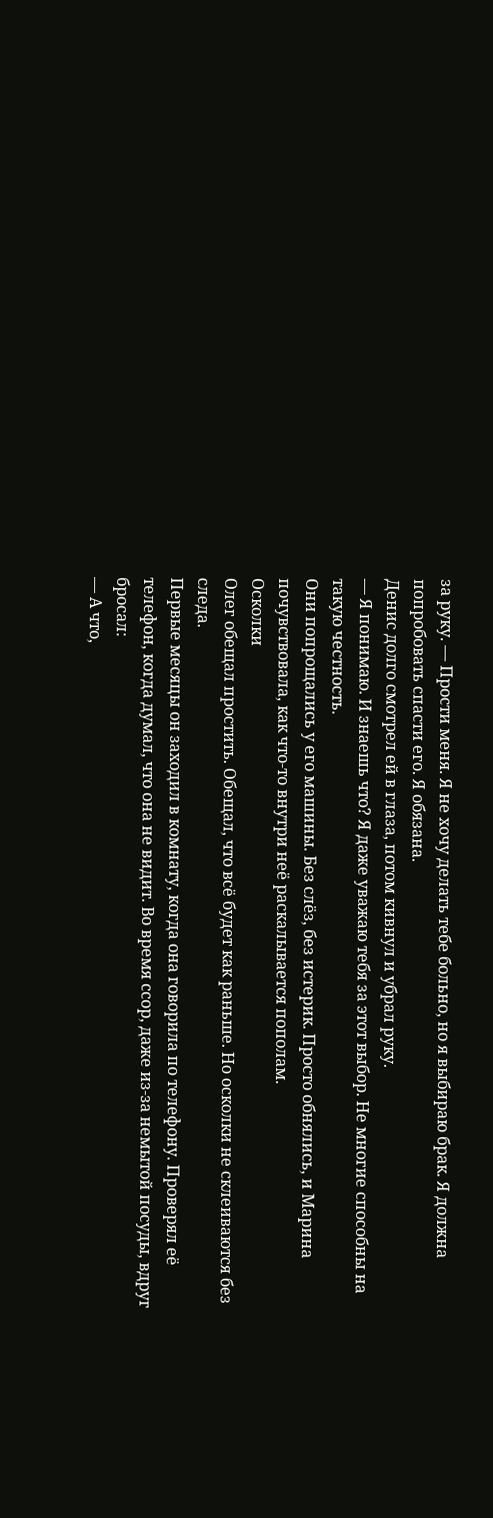за руку. — Прости меня. Я не хочу делать тебе больно, но я выбираю брак. Я должна попробовать спасти его. Я обязана.
Денис долго смотрел ей в глаза, потом кивнул и убрал руку.
— Я понимаю. И знаешь что? Я даже уважаю тебя за этот выбор. Не многие способны на такую честность.
Они попрощались у его машины. Без слёз, без истерик. Просто обнялись, и Марина почувствовала, как что-то внутри неё раскалывается пополам.
Осколки
Олег обещал простить. Обещал, что всё будет как раньше. Но осколки не склеиваются без следа.
Первые месяцы он заходил в комнату, когда она говорила по телефону. Проверял её телефон, когда думал, что она не видит. Во время ссор, даже из-за немытой посуды, вдруг бросал:
— А что,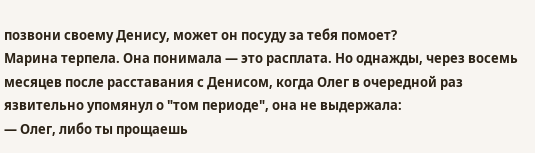позвони своему Денису, может он посуду за тебя помоет?
Марина терпела. Она понимала — это расплата. Но однажды, через восемь месяцев после расставания с Денисом, когда Олег в очередной раз язвительно упомянул о "том периоде", она не выдержала:
— Олег, либо ты прощаешь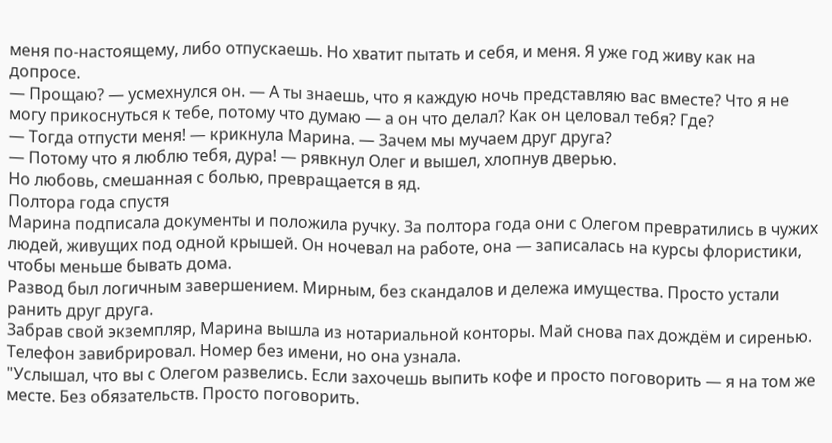меня по-настоящему, либо отпускаешь. Но хватит пытать и себя, и меня. Я уже год живу как на допросе.
— Прощаю? — усмехнулся он. — А ты знаешь, что я каждую ночь представляю вас вместе? Что я не могу прикоснуться к тебе, потому что думаю — а он что делал? Как он целовал тебя? Где?
— Тогда отпусти меня! — крикнула Марина. — Зачем мы мучаем друг друга?
— Потому что я люблю тебя, дура! — рявкнул Олег и вышел, хлопнув дверью.
Но любовь, смешанная с болью, превращается в яд.
Полтора года спустя
Марина подписала документы и положила ручку. За полтора года они с Олегом превратились в чужих людей, живущих под одной крышей. Он ночевал на работе, она — записалась на курсы флористики, чтобы меньше бывать дома.
Развод был логичным завершением. Мирным, без скандалов и дележа имущества. Просто устали ранить друг друга.
Забрав свой экземпляр, Марина вышла из нотариальной конторы. Май снова пах дождём и сиренью.
Телефон завибрировал. Номер без имени, но она узнала.
"Услышал, что вы с Олегом развелись. Если захочешь выпить кофе и просто поговорить — я на том же месте. Без обязательств. Просто поговорить.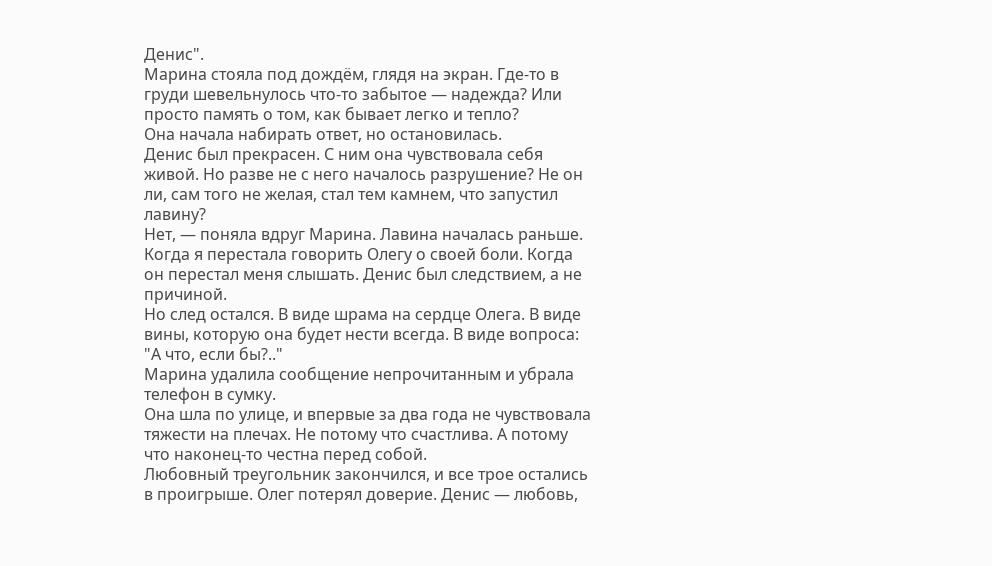Денис".
Марина стояла под дождём, глядя на экран. Где-то в груди шевельнулось что-то забытое — надежда? Или просто память о том, как бывает легко и тепло?
Она начала набирать ответ, но остановилась.
Денис был прекрасен. С ним она чувствовала себя живой. Но разве не с него началось разрушение? Не он ли, сам того не желая, стал тем камнем, что запустил лавину?
Нет, — поняла вдруг Марина. Лавина началась раньше. Когда я перестала говорить Олегу о своей боли. Когда он перестал меня слышать. Денис был следствием, а не причиной.
Но след остался. В виде шрама на сердце Олега. В виде вины, которую она будет нести всегда. В виде вопроса: "А что, если бы?.."
Марина удалила сообщение непрочитанным и убрала телефон в сумку.
Она шла по улице, и впервые за два года не чувствовала тяжести на плечах. Не потому что счастлива. А потому что наконец-то честна перед собой.
Любовный треугольник закончился, и все трое остались в проигрыше. Олег потерял доверие. Денис — любовь,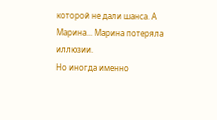которой не дали шанса. А Марина... Марина потеряла иллюзии.
Но иногда именно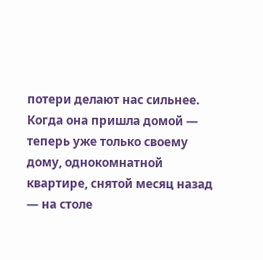потери делают нас сильнее.
Когда она пришла домой — теперь уже только своему дому, однокомнатной квартире, снятой месяц назад — на столе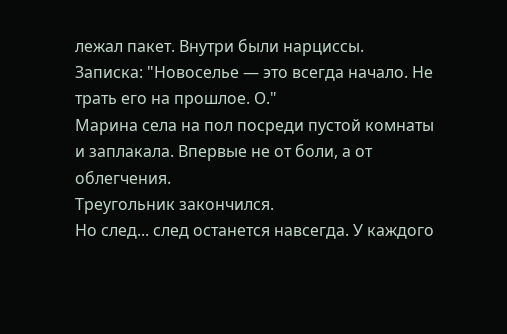лежал пакет. Внутри были нарциссы.
Записка: "Новоселье — это всегда начало. Не трать его на прошлое. О."
Марина села на пол посреди пустой комнаты и заплакала. Впервые не от боли, а от облегчения.
Треугольник закончился.
Но след... след останется навсегда. У каждого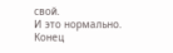свой.
И это нормально.
Конец